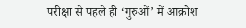परीक्षा से पहले ही ‘गुरुओं’ में आक्रोश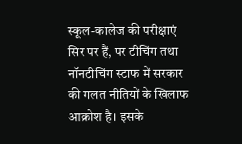स्कूल-कालेज की परीक्षाएं सिर पर हैं, पर टीचिंग तथा नॉनटीचिंग स्टाफ में सरकार की गलत नीतियों के खिलाफ आक्रोश है। इसके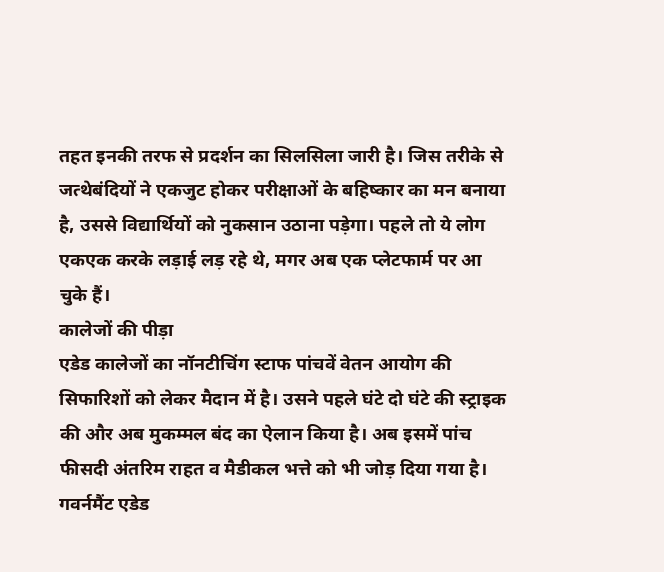तहत इनकी तरफ से प्रदर्शन का सिलसिला जारी है। जिस तरीके से जत्थेबंदियों ने एकजुट होकर परीक्षाओं के बहिष्कार का मन बनाया है, उससे विद्यार्थियों को नुकसान उठाना पड़ेगा। पहले तो ये लोग एकएक करके लड़ाई लड़ रहे थे, मगर अब एक प्लेटफार्म पर आ चुके हैं।
कालेजों की पीड़ा
एडेड कालेजों का नॉनटीचिंग स्टाफ पांचवें वेतन आयोग की सिफारिशों को लेकर मैदान में है। उसने पहले घंटे दो घंटे की स्ट्राइक की और अब मुकम्मल बंद का ऐलान किया है। अब इसमें पांच फीसदी अंतरिम राहत व मैडीकल भत्ते को भी जोड़ दिया गया है।
गवर्नमैंट एडेड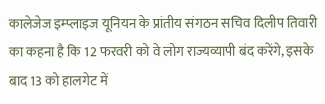कालेजेज इम्प्लाइज यूनियन के प्रांतीय संगठन सचिव दिलीप तिवारी का कहना है कि 12 फरवरी को वे लोग राज्यव्यापी बंद करेंगे, इसके बाद 13 को हालगेट में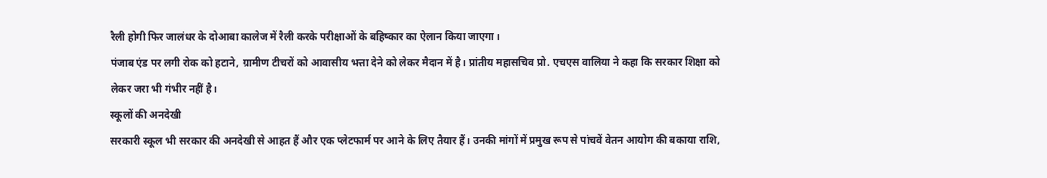रैली होगी फिर जालंधर के दोआबा कालेज में रैली करके परीक्षाओं के बहिष्कार का ऐलान किया जाएगा।
पंजाब एंड पर लगी रोक को हटाने, ग्रामीण टीचरों को आवासीय भत्ता देने को लेकर मैदान में है। प्रांतीय महासचिव प्रो. एचएस वालिया ने कहा कि सरकार शिक्षा को लेकर जरा भी गंभीर नहीं है।
स्कूलों की अनदेखी
सरकारी स्कूल भी सरकार की अनदेखी से आहत हैं और एक प्लेटफार्म पर आने के लिए तैयार हैं। उनकी मांगों में प्रमुख रूप से पांचवें वेतन आयोग की बकाया राशि,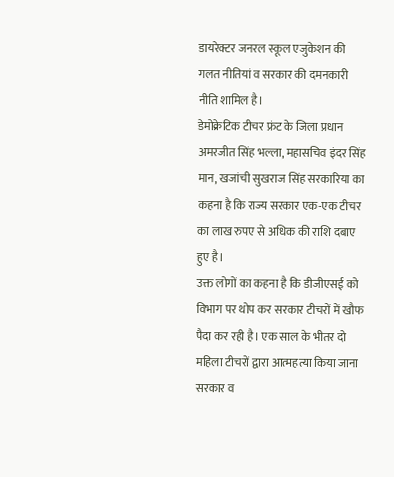डायरेक्टर जनरल स्कूल एजुकेशन की गलत नीतियां व सरकार की दमनकारी नीति शामिल है।
डेमोक्रेटिक टीचर फ्रंट के जिला प्रधान अमरजीत सिंह भल्ला, महासचिव इंदर सिंह मान, खजांची सुखराज सिंह सरकारिया का कहना है कि राज्य सरकार एक-एक टीचर का लाख रुपए से अधिक की राशि दबाए हुए है।
उक्त लोगों का कहना है कि डीजीएसई को विभाग पर थोप कर सरकार टीचरों में खौफ पैदा कर रही है। एक साल के भीतर दो महिला टीचरों द्वारा आत्महत्या किया जाना सरकार व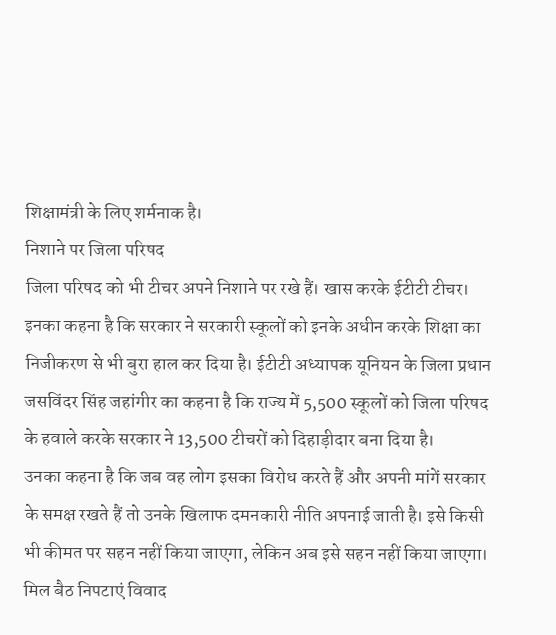शिक्षामंत्री के लिए शर्मनाक है।
निशाने पर जिला परिषद
जिला परिषद को भी टीचर अपने निशाने पर रखे हैं। खास करके ईटीटी टीचर। इनका कहना है कि सरकार ने सरकारी स्कूलों को इनके अधीन करके शिक्षा का निजीकरण से भी बुरा हाल कर दिया है। ईटीटी अध्यापक यूनियन के जिला प्रधान जसविंदर सिंह जहांगीर का कहना है कि राज्य में 5,500 स्कूलों को जिला परिषद के हवाले करके सरकार ने 13,500 टीचरों को दिहाड़ीदार बना दिया है।
उनका कहना है कि जब वह लोग इसका विरोध करते हैं और अपनी मांगें सरकार के समक्ष रखते हैं तो उनके खिलाफ दमनकारी नीति अपनाई जाती है। इसे किसी भी कीमत पर सहन नहीं किया जाएगा, लेकिन अब इसे सहन नहीं किया जाएगा।
मिल बैठ निपटाएं विवाद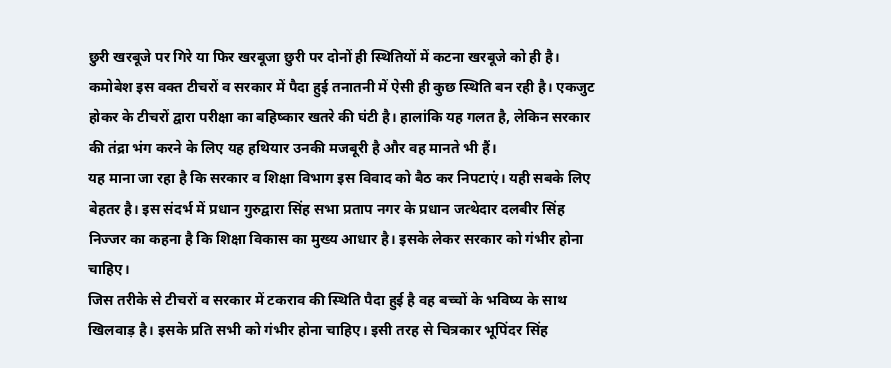छुरी खरबूजे पर गिरे या फिर खरबूजा छुरी पर दोनों ही स्थितियों में कटना खरबूजे को ही है। कमोबेश इस वक्त टीचरों व सरकार में पैदा हुई तनातनी में ऐसी ही कुछ स्थिति बन रही है। एकजुट होकर के टीचरों द्वारा परीक्षा का बहिष्कार खतरे की घंटी है। हालांकि यह गलत है, लेकिन सरकार की तंद्रा भंग करने के लिए यह हथियार उनकी मजबूरी है और वह मानते भी हैं।
यह माना जा रहा है कि सरकार व शिक्षा विभाग इस विवाद को बैठ कर निपटाएं। यही सबके लिए बेहतर है। इस संदर्भ में प्रधान गुरुद्वारा सिंह सभा प्रताप नगर के प्रधान जत्थेदार दलबीर सिंह निज्जर का कहना है कि शिक्षा विकास का मुख्य आधार है। इसके लेकर सरकार को गंभीर होना चाहिए।
जिस तरीके से टीचरों व सरकार में टकराव की स्थिति पैदा हुई है वह बच्चों के भविष्य के साथ खिलवाड़ है। इसके प्रति सभी को गंभीर होना चाहिए। इसी तरह से चित्रकार भूपिंदर सिंह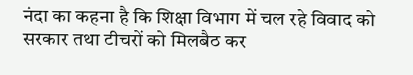नंदा का कहना है कि शिक्षा विभाग में चल रहे विवाद को सरकार तथा टीचरों को मिलबैठ कर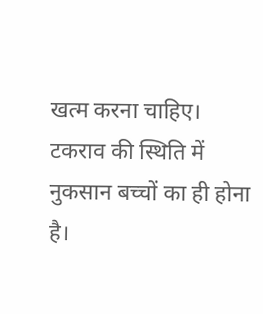खत्म करना चाहिए। टकराव की स्थिति में नुकसान बच्चों का ही होना है।